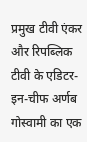प्रमुख टीवी एंकर और रिपब्लिक टीवी के एडिटर-इन-चीफ अर्णब गोस्वामी का एक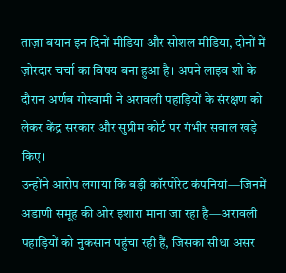ताज़ा बयान इन दिनों मीडिया और सोशल मीडिया, दोनों में ज़ोरदार चर्चा का विषय बना हुआ है। अपने लाइव शो के दौरान अर्णब गोस्वामी ने अरावली पहाड़ियों के संरक्षण को लेकर केंद्र सरकार और सुप्रीम कोर्ट पर गंभीर सवाल खड़े किए।
उन्होंने आरोप लगाया कि बड़ी कॉरपोरेट कंपनियां—जिनमें अडाणी समूह की ओर इशारा माना जा रहा है—अरावली पहाड़ियों को नुकसान पहुंचा रही हैं, जिसका सीधा असर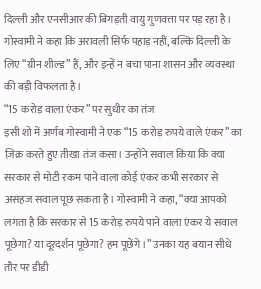दिल्ली और एनसीआर की बिगड़ती वायु गुणवत्ता पर पड़ रहा है। गोस्वामी ने कहा कि अरावली सिर्फ पहाड़ नहीं, बल्कि दिल्ली के लिए “ग्रीन शील्ड” हैं, और इन्हें न बचा पाना शासन और व्यवस्था की बड़ी विफलता है।
“15 करोड़ वाला एंकर” पर सुधीर का तंज
इसी शो में अर्णब गोस्वामी ने एक “15 करोड़ रुपये वाले एंकर” का ज़िक्र करते हुए तीखा तंज कसा। उन्होंने सवाल किया कि क्या सरकार से मोटी रकम पाने वाला कोई एंकर कभी सरकार से असहज सवाल पूछ सकता है। गोस्वामी ने कहा, “क्या आपको लगता है कि सरकार से 15 करोड़ रुपये पाने वाला एंकर ये सवाल पूछेगा? या दूरदर्शन पूछेगा? हम पूछेंगे।” उनका यह बयान सीधे तौर पर डीडी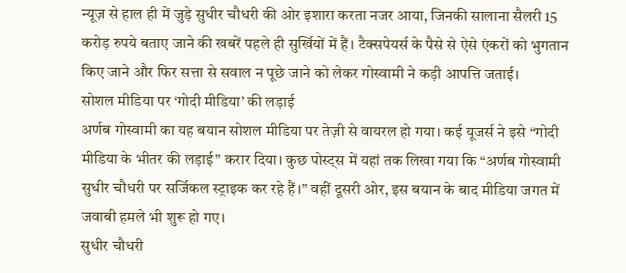न्यूज़ से हाल ही में जुड़े सुधीर चौधरी की ओर इशारा करता नजर आया, जिनकी सालाना सैलरी 15 करोड़ रुपये बताए जाने की खबरें पहले ही सुर्खियों में हैं। टैक्सपेयर्स के पैसे से ऐसे एंकरों को भुगतान किए जाने और फिर सत्ता से सवाल न पूछे जाने को लेकर गोस्वामी ने कड़ी आपत्ति जताई।
सोशल मीडिया पर ‘गोदी मीडिया’ की लड़ाई
अर्णब गोस्वामी का यह बयान सोशल मीडिया पर तेज़ी से वायरल हो गया। कई यूजर्स ने इसे “गोदी मीडिया के भीतर की लड़ाई” करार दिया। कुछ पोस्ट्स में यहां तक लिखा गया कि “अर्णब गोस्वामी सुधीर चौधरी पर सर्जिकल स्ट्राइक कर रहे हैं।” वहीं दूसरी ओर, इस बयान के बाद मीडिया जगत में जवाबी हमले भी शुरू हो गए।
सुधीर चौधरी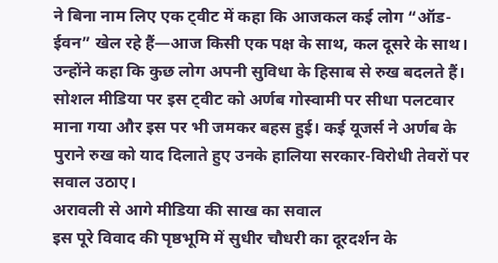ने बिना नाम लिए एक ट्वीट में कहा कि आजकल कई लोग “ऑड-ईवन” खेल रहे हैं—आज किसी एक पक्ष के साथ, कल दूसरे के साथ। उन्होंने कहा कि कुछ लोग अपनी सुविधा के हिसाब से रुख बदलते हैं। सोशल मीडिया पर इस ट्वीट को अर्णब गोस्वामी पर सीधा पलटवार माना गया और इस पर भी जमकर बहस हुई। कई यूजर्स ने अर्णब के पुराने रुख को याद दिलाते हुए उनके हालिया सरकार-विरोधी तेवरों पर सवाल उठाए।
अरावली से आगे मीडिया की साख का सवाल
इस पूरे विवाद की पृष्ठभूमि में सुधीर चौधरी का दूरदर्शन के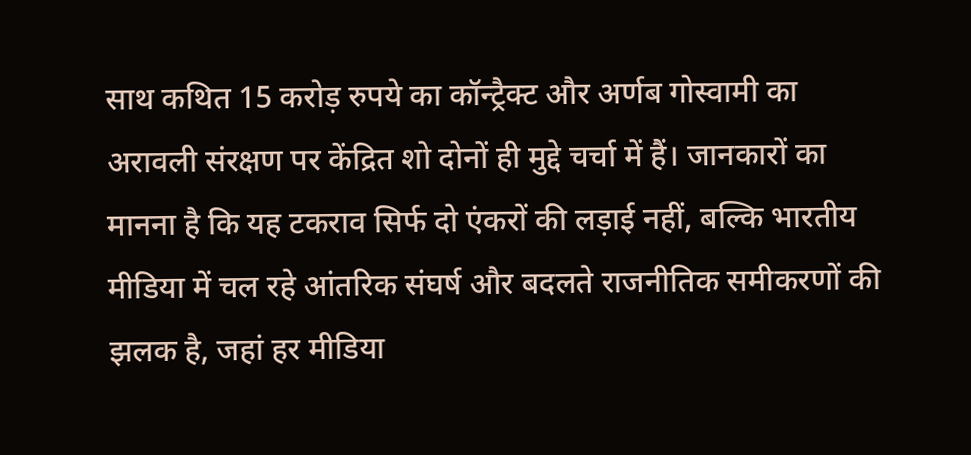साथ कथित 15 करोड़ रुपये का कॉन्ट्रैक्ट और अर्णब गोस्वामी का अरावली संरक्षण पर केंद्रित शो दोनों ही मुद्दे चर्चा में हैं। जानकारों का मानना है कि यह टकराव सिर्फ दो एंकरों की लड़ाई नहीं, बल्कि भारतीय मीडिया में चल रहे आंतरिक संघर्ष और बदलते राजनीतिक समीकरणों की झलक है, जहां हर मीडिया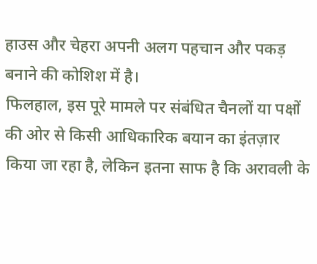हाउस और चेहरा अपनी अलग पहचान और पकड़ बनाने की कोशिश में है।
फिलहाल, इस पूरे मामले पर संबंधित चैनलों या पक्षों की ओर से किसी आधिकारिक बयान का इंतज़ार किया जा रहा है, लेकिन इतना साफ है कि अरावली के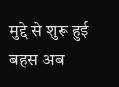मुद्दे से शुरू हुई बहस अब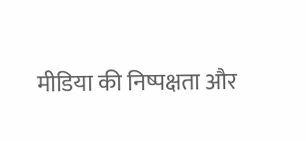मीडिया की निष्पक्षता और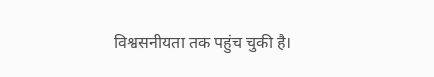विश्वसनीयता तक पहुंच चुकी है।